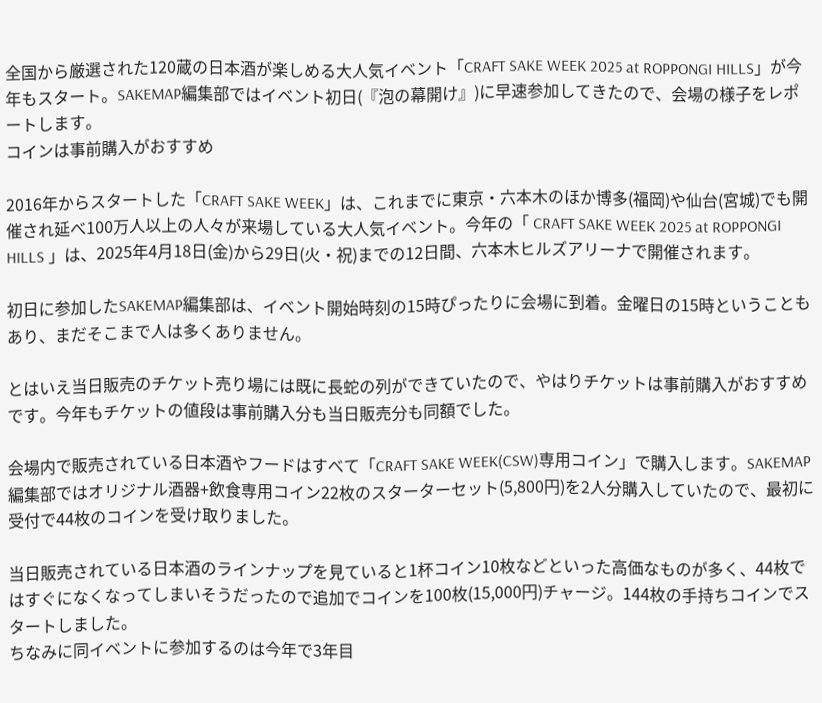全国から厳選された120蔵の日本酒が楽しめる大人気イベント「CRAFT SAKE WEEK 2025 at ROPPONGI HILLS」が今年もスタート。SAKEMAP編集部ではイベント初日(『泡の幕開け』)に早速参加してきたので、会場の様子をレポートします。
コインは事前購入がおすすめ

2016年からスタートした「CRAFT SAKE WEEK」は、これまでに東京・六本木のほか博多(福岡)や仙台(宮城)でも開催され延べ100万人以上の人々が来場している大人気イベント。今年の「 CRAFT SAKE WEEK 2025 at ROPPONGI HILLS 」は、2025年4月18日(金)から29日(火・祝)までの12日間、六本木ヒルズアリーナで開催されます。

初日に参加したSAKEMAP編集部は、イベント開始時刻の15時ぴったりに会場に到着。金曜日の15時ということもあり、まだそこまで人は多くありません。

とはいえ当日販売のチケット売り場には既に長蛇の列ができていたので、やはりチケットは事前購入がおすすめです。今年もチケットの値段は事前購入分も当日販売分も同額でした。

会場内で販売されている日本酒やフードはすべて「CRAFT SAKE WEEK(CSW)専用コイン」で購入します。SAKEMAP編集部ではオリジナル酒器+飲食専用コイン22枚のスターターセット(5,800円)を2人分購入していたので、最初に受付で44枚のコインを受け取りました。

当日販売されている日本酒のラインナップを見ていると1杯コイン10枚などといった高価なものが多く、44枚ではすぐになくなってしまいそうだったので追加でコインを100枚(15,000円)チャージ。144枚の手持ちコインでスタートしました。
ちなみに同イベントに参加するのは今年で3年目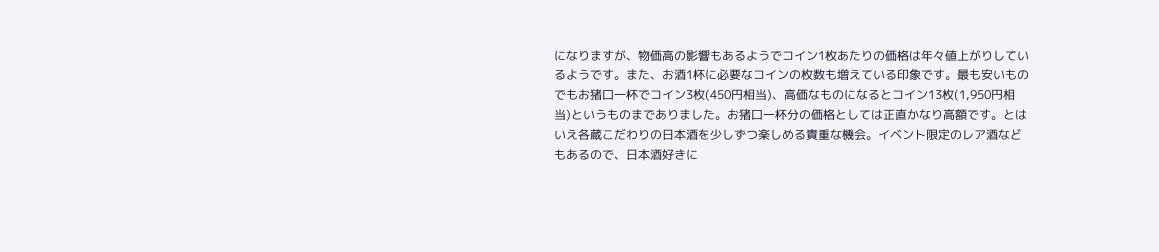になりますが、物価高の影響もあるようでコイン1枚あたりの価格は年々値上がりしているようです。また、お酒1杯に必要なコインの枚数も増えている印象です。最も安いものでもお猪口一杯でコイン3枚(450円相当)、高価なものになるとコイン13枚(1,950円相当)というものまでありました。お猪口一杯分の価格としては正直かなり高額です。とはいえ各蔵こだわりの日本酒を少しずつ楽しめる貴重な機会。イベント限定のレア酒などもあるので、日本酒好きに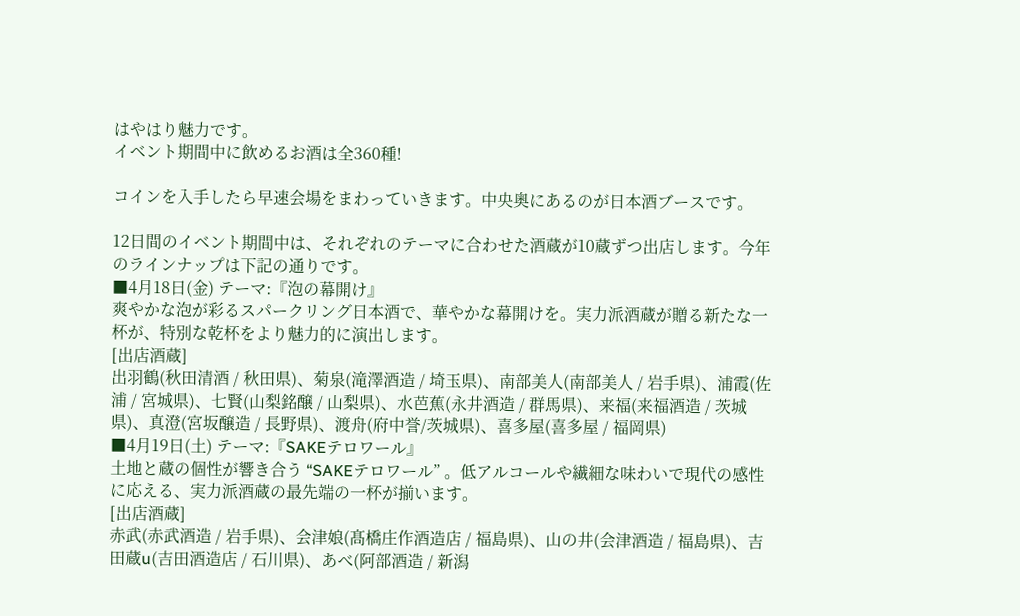はやはり魅力です。
イベント期間中に飲めるお酒は全360種!

コインを入手したら早速会場をまわっていきます。中央奥にあるのが日本酒ブースです。

12日間のイベント期間中は、それぞれのテーマに合わせた酒蔵が10蔵ずつ出店します。今年のラインナップは下記の通りです。
■4月18日(金) テーマ:『泡の幕開け』
爽やかな泡が彩るスパークリング日本酒で、華やかな幕開けを。実力派酒蔵が贈る新たな一杯が、特別な乾杯をより魅力的に演出します。
[出店酒蔵]
出羽鶴(秋田清酒 / 秋田県)、菊泉(滝澤酒造 / 埼玉県)、南部美人(南部美人 / 岩手県)、浦霞(佐浦 / 宮城県)、七賢(山梨銘醸 / 山梨県)、水芭蕉(永井酒造 / 群馬県)、来福(来福酒造 / 茨城県)、真澄(宮坂醸造 / 長野県)、渡舟(府中誉/茨城県)、喜多屋(喜多屋 / 福岡県)
■4月19日(土) テーマ:『SAKEテロワール』
土地と蔵の個性が響き合う “SAKEテロワール” 。低アルコールや繊細な味わいで現代の感性に応える、実力派酒蔵の最先端の一杯が揃います。
[出店酒蔵]
赤武(赤武酒造 / 岩手県)、会津娘(髙橋庄作酒造店 / 福島県)、山の井(会津酒造 / 福島県)、吉田蔵u(吉田酒造店 / 石川県)、あべ(阿部酒造 / 新潟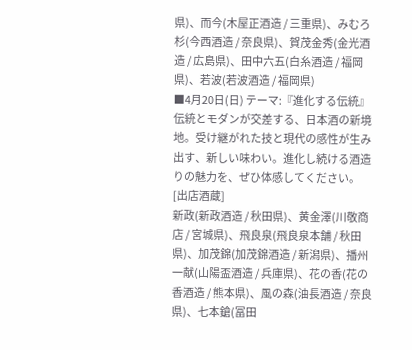県)、而今(木屋正酒造 / 三重県)、みむろ杉(今西酒造 / 奈良県)、賀茂金秀(金光酒造 / 広島県)、田中六五(白糸酒造 / 福岡県)、若波(若波酒造 / 福岡県)
■4月20日(日) テーマ:『進化する伝統』
伝統とモダンが交差する、日本酒の新境地。受け継がれた技と現代の感性が生み出す、新しい味わい。進化し続ける酒造りの魅力を、ぜひ体感してください。
[出店酒蔵]
新政(新政酒造 / 秋田県)、黄金澤(川敬商店 / 宮城県)、飛良泉(飛良泉本舗 / 秋田県)、加茂錦(加茂錦酒造 / 新潟県)、播州一献(山陽盃酒造 / 兵庫県)、花の香(花の香酒造 / 熊本県)、風の森(油長酒造 / 奈良県)、七本鎗(冨田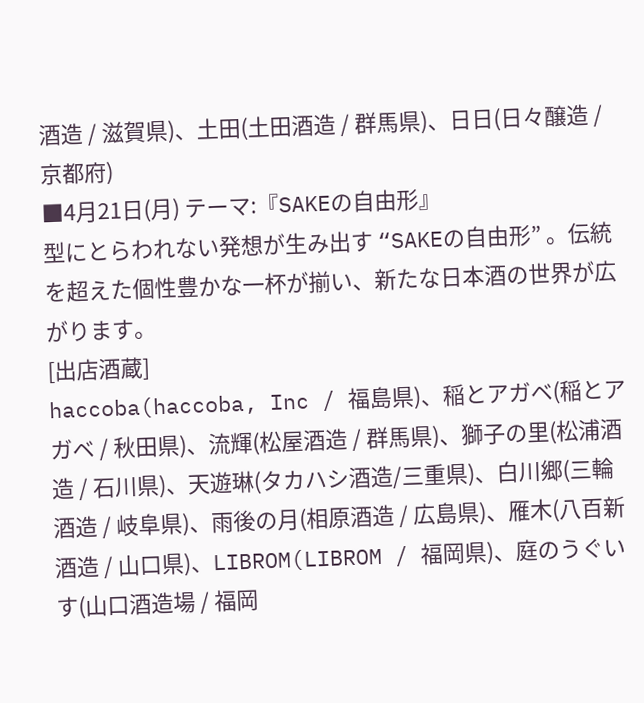酒造 / 滋賀県)、土田(土田酒造 / 群馬県)、日日(日々醸造 / 京都府)
■4月21日(月) テーマ:『SAKEの自由形』
型にとらわれない発想が生み出す “SAKEの自由形” 。伝統を超えた個性豊かな一杯が揃い、新たな日本酒の世界が広がります。
[出店酒蔵]
haccoba(haccoba, Inc / 福島県)、稲とアガベ(稲とアガベ / 秋田県)、流輝(松屋酒造 / 群馬県)、獅子の里(松浦酒造 / 石川県)、天遊琳(タカハシ酒造/三重県)、白川郷(三輪酒造 / 岐阜県)、雨後の月(相原酒造 / 広島県)、雁木(八百新酒造 / 山口県)、LIBROM(LIBROM / 福岡県)、庭のうぐいす(山口酒造場 / 福岡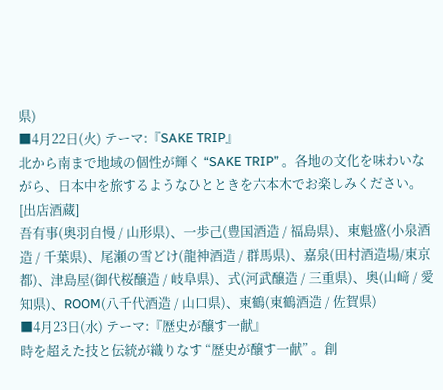県)
■4月22日(火) テーマ:『SAKE TRIP』
北から南まで地域の個性が輝く “SAKE TRIP” 。各地の文化を味わいながら、日本中を旅するようなひとときを六本木でお楽しみください。
[出店酒蔵]
吾有事(奥羽自慢 / 山形県)、一歩己(豊国酒造 / 福島県)、東魁盛(小泉酒造 / 千葉県)、尾瀬の雪どけ(龍神酒造 / 群馬県)、嘉泉(田村酒造場/東京都)、津島屋(御代桜醸造 / 岐阜県)、式(河武醸造 / 三重県)、奥(山﨑 / 愛知県)、ROOM(八千代酒造 / 山口県)、東鶴(東鶴酒造 / 佐賀県)
■4月23日(水) テーマ:『歴史が醸す一献』
時を超えた技と伝統が織りなす “歴史が醸す一献” 。創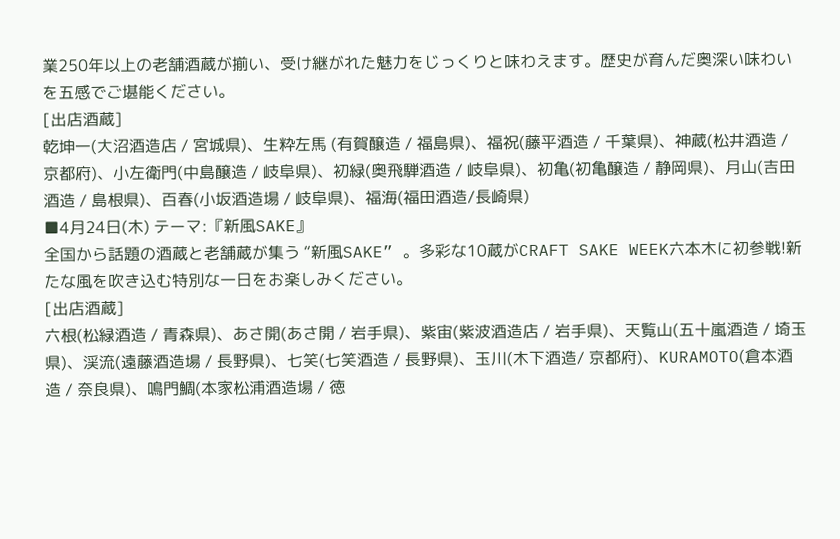業250年以上の老舗酒蔵が揃い、受け継がれた魅力をじっくりと味わえます。歴史が育んだ奥深い味わいを五感でご堪能ください。
[出店酒蔵]
乾坤一(大沼酒造店 / 宮城県)、生粋左馬 (有賀醸造 / 福島県)、福祝(藤平酒造 / 千葉県)、神蔵(松井酒造 / 京都府)、小左衛門(中島醸造 / 岐阜県)、初緑(奥飛騨酒造 / 岐阜県)、初亀(初亀醸造 / 静岡県)、月山(吉田酒造 / 島根県)、百春(小坂酒造場 / 岐阜県)、福海(福田酒造/長崎県)
■4月24日(木) テーマ:『新風SAKE』
全国から話題の酒蔵と老舗蔵が集う “新風SAKE” 。多彩な10蔵がCRAFT SAKE WEEK六本木に初参戦!新たな風を吹き込む特別な一日をお楽しみください。
[出店酒蔵]
六根(松緑酒造 / 青森県)、あさ開(あさ開 / 岩手県)、紫宙(紫波酒造店 / 岩手県)、天覧山(五十嵐酒造 / 埼玉県)、渓流(遠藤酒造場 / 長野県)、七笑(七笑酒造 / 長野県)、玉川(木下酒造/ 京都府)、KURAMOTO(倉本酒造 / 奈良県)、鳴門鯛(本家松浦酒造場 / 徳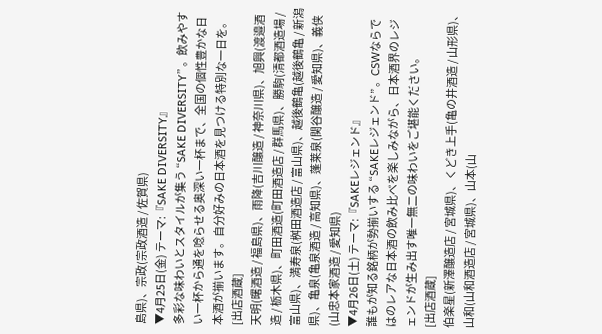島県)、宗政(宗政酒造 / 佐賀県)
▼4月25日(金) テーマ:『SAKE DIVERSITY』
多彩な味わいとスタイルが集う “SAKE DIVERSITY” 。飲みやすい一杯から通を唸らせる奥深い一杯まで、全国の個性豊かな日本酒が揃います。自分好みの日本酒を見つける特別な一日を。
[出店酒蔵]
天明(曙酒造 / 福島県)、雨降(吉川醸造 / 神奈川県)、旭興(渡邉酒造 / 栃木県)、町田酒造(町田酒造店 / 群馬県)、勝駒(清都酒造場 / 富山県)、満寿泉(桝田酒造店 / 富山県)、越後鶴亀(越後鶴亀 / 新潟県)、亀泉(亀泉酒造 / 高知県)、蓬莱泉(関谷醸造 / 愛知県)、義侠(山忠本家酒造 / 愛知県)
▼4月26日(土) テーマ:『SAKEレジェンド』
誰もが知る銘柄が勢揃いする “SAKEレジェンド” 。CSWならではのレアな日本酒の飲み比べを楽しみながら、日本酒界のレジェンドが生み出す唯一無二の味わいをご堪能ください。
[出店酒蔵]
伯楽星(新澤醸造店 / 宮城県)、くどき上手(亀の井酒造 / 山形県)、山和(山和酒造店 / 宮城県)、山本(山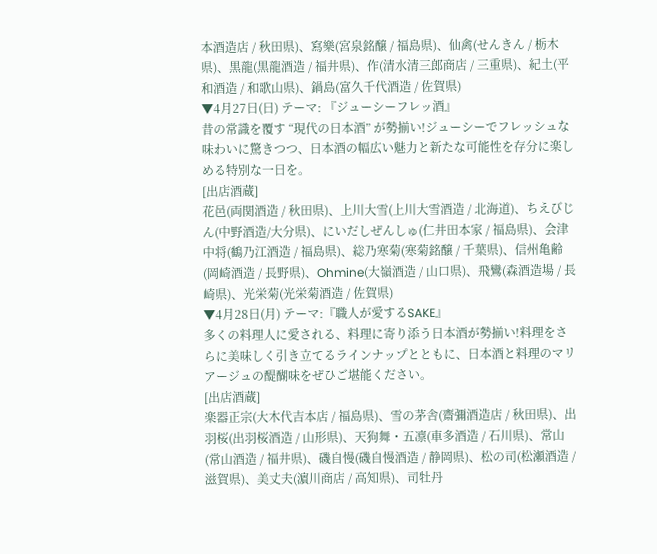本酒造店 / 秋田県)、寫樂(宮泉銘醸 / 福島県)、仙禽(せんきん / 栃木県)、黒龍(黒龍酒造 / 福井県)、作(清水清三郎商店 / 三重県)、紀土(平和酒造 / 和歌山県)、鍋島(富久千代酒造 / 佐賀県)
▼4月27日(日) テーマ: 『ジューシーフレッ酒』
昔の常識を覆す “現代の日本酒” が勢揃い!ジューシーでフレッシュな味わいに驚きつつ、日本酒の幅広い魅力と新たな可能性を存分に楽しめる特別な一日を。
[出店酒蔵]
花邑(両関酒造 / 秋田県)、上川大雪(上川大雪酒造 / 北海道)、ちえびじん(中野酒造/大分県)、にいだしぜんしゅ(仁井田本家 / 福島県)、会津中将(鶴乃江酒造 / 福島県)、総乃寒菊(寒菊銘醸 / 千葉県)、信州亀齢(岡崎酒造 / 長野県)、Ohmine(大嶺酒造 / 山口県)、飛鸞(森酒造場 / 長崎県)、光栄菊(光栄菊酒造 / 佐賀県)
▼4月28日(月) テーマ:『職人が愛するSAKE』
多くの料理人に愛される、料理に寄り添う日本酒が勢揃い!料理をさらに美味しく引き立てるラインナップとともに、日本酒と料理のマリアージュの醍醐味をぜひご堪能ください。
[出店酒蔵]
楽器正宗(大木代吉本店 / 福島県)、雪の茅舎(齋彌酒造店 / 秋田県)、出羽桜(出羽桜酒造 / 山形県)、天狗舞・五凛(車多酒造 / 石川県)、常山(常山酒造 / 福井県)、磯自慢(磯自慢酒造 / 静岡県)、松の司(松瀬酒造 / 滋賀県)、美丈夫(濵川商店 / 高知県)、司牡丹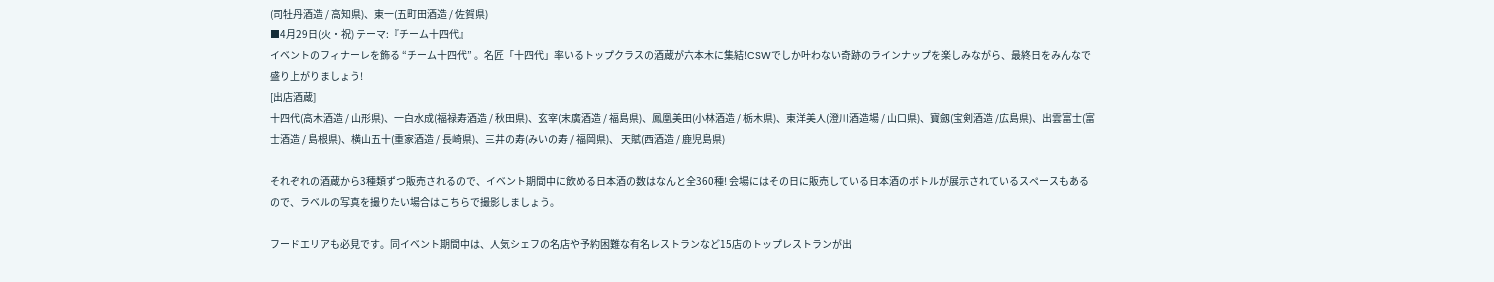(司牡丹酒造 / 高知県)、東一(五町田酒造 / 佐賀県)
■4月29日(火・祝) テーマ:『チーム十四代』
イベントのフィナーレを飾る “チーム十四代” 。名匠「十四代」率いるトップクラスの酒蔵が六本木に集結!CSWでしか叶わない奇跡のラインナップを楽しみながら、最終日をみんなで盛り上がりましょう!
[出店酒蔵]
十四代(高木酒造 / 山形県)、一白水成(福禄寿酒造 / 秋田県)、玄宰(末廣酒造 / 福島県)、鳳凰美田(小林酒造 / 栃木県)、東洋美人(澄川酒造場 / 山口県)、寶劔(宝剣酒造 /広島県)、出雲富士(富士酒造 / 島根県)、横山五十(重家酒造 / 長崎県)、三井の寿(みいの寿 / 福岡県)、 天賦(西酒造 / 鹿児島県)

それぞれの酒蔵から3種類ずつ販売されるので、イベント期間中に飲める日本酒の数はなんと全360種! 会場にはその日に販売している日本酒のボトルが展示されているスペースもあるので、ラベルの写真を撮りたい場合はこちらで撮影しましょう。

フードエリアも必見です。同イベント期間中は、人気シェフの名店や予約困難な有名レストランなど15店のトップレストランが出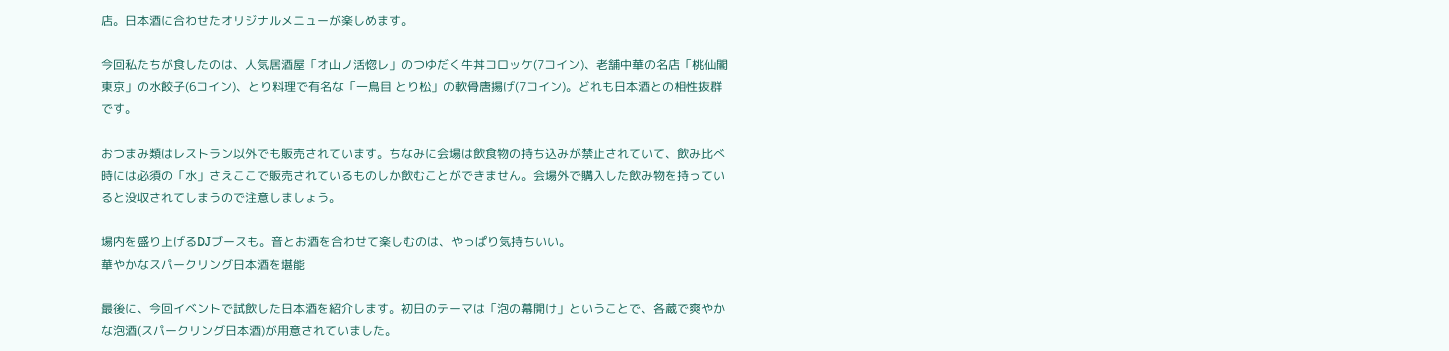店。日本酒に合わせたオリジナルメニューが楽しめます。

今回私たちが食したのは、人気居酒屋「オ山ノ活惚レ」のつゆだく牛丼コロッケ(7コイン)、老舗中華の名店「桃仙閣東京」の水餃子(6コイン)、とり料理で有名な「一鳥目 とり松」の軟骨唐揚げ(7コイン)。どれも日本酒との相性抜群です。

おつまみ類はレストラン以外でも販売されています。ちなみに会場は飲食物の持ち込みが禁止されていて、飲み比べ時には必須の「水」さえここで販売されているものしか飲むことができません。会場外で購入した飲み物を持っていると没収されてしまうので注意しましょう。

場内を盛り上げるDJブースも。音とお酒を合わせて楽しむのは、やっぱり気持ちいい。
華やかなスパークリング日本酒を堪能

最後に、今回イベントで試飲した日本酒を紹介します。初日のテーマは「泡の幕開け」ということで、各蔵で爽やかな泡酒(スパークリング日本酒)が用意されていました。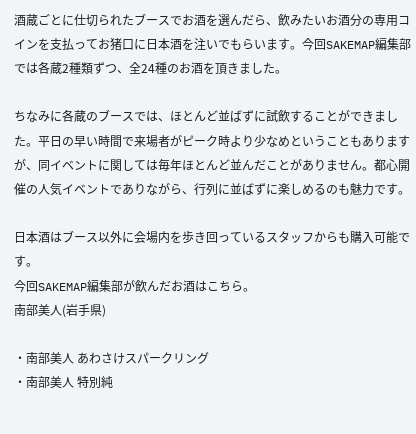酒蔵ごとに仕切られたブースでお酒を選んだら、飲みたいお酒分の専用コインを支払ってお猪口に日本酒を注いでもらいます。今回SAKEMAP編集部では各蔵2種類ずつ、全24種のお酒を頂きました。

ちなみに各蔵のブースでは、ほとんど並ばずに試飲することができました。平日の早い時間で来場者がピーク時より少なめということもありますが、同イベントに関しては毎年ほとんど並んだことがありません。都心開催の人気イベントでありながら、行列に並ばずに楽しめるのも魅力です。

日本酒はブース以外に会場内を歩き回っているスタッフからも購入可能です。
今回SAKEMAP編集部が飲んだお酒はこちら。
南部美人(岩手県)

・南部美人 あわさけスパークリング
・南部美人 特別純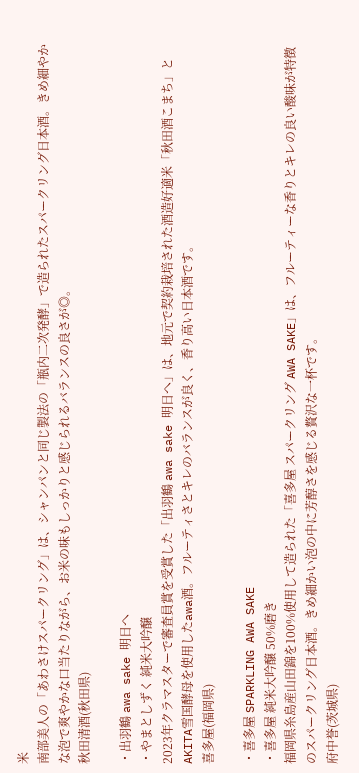米
南部美人の「あわさけスパークリング」は、シャンパンと同じ製法の「瓶内二次発酵」で造られたスパークリング日本酒。きめ細やかな泡で爽やかな口当たりながら、お米の味もしっかりと感じられるバランスの良さが◎。
秋田清酒(秋田県)

・出羽鶴 awa sake 明日へ
・やまとしずく 純米大吟醸
2023年クラマスターで審査員賞を受賞した「出羽鶴 awa sake 明日へ」は、地元で契約栽培された酒造好適米「秋田酒こまち」とAKITA雪国酵母を使用したawa酒。フルーティさとキレのバランスが良く、香り高い日本酒です。
喜多屋(福岡県)

・喜多屋 SPARKLING AWA SAKE
・喜多屋 純米大吟醸 50%磨き
福岡県糸島産山田錦を100%使用して造られた「喜多屋 スパークリング AWA SAKE」は、フルーティーな香りとキレの良い酸味が特徴のスパークリング日本酒。きめ細かい泡の中に芳醇さを感じる贅沢な一杯です。
府中誉(茨城県)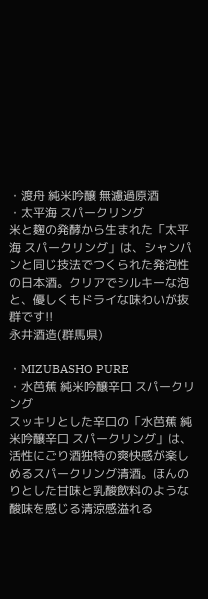・渡舟 純米吟醸 無濾過原酒
・太平海 スパークリング
米と麹の発酵から生まれた「太平海 スパークリング」は、シャンパンと同じ技法でつくられた発泡性の日本酒。クリアでシルキーな泡と、優しくもドライな味わいが抜群です!!
永井酒造(群馬県)

・MIZUBASHO PURE
・水芭蕉 純米吟醸辛口 スパークリング
スッキリとした辛口の「水芭蕉 純米吟醸辛口 スパークリング」は、活性にごり酒独特の爽快感が楽しめるスパークリング清酒。ほんのりとした甘味と乳酸飲料のような酸味を感じる清涼感溢れる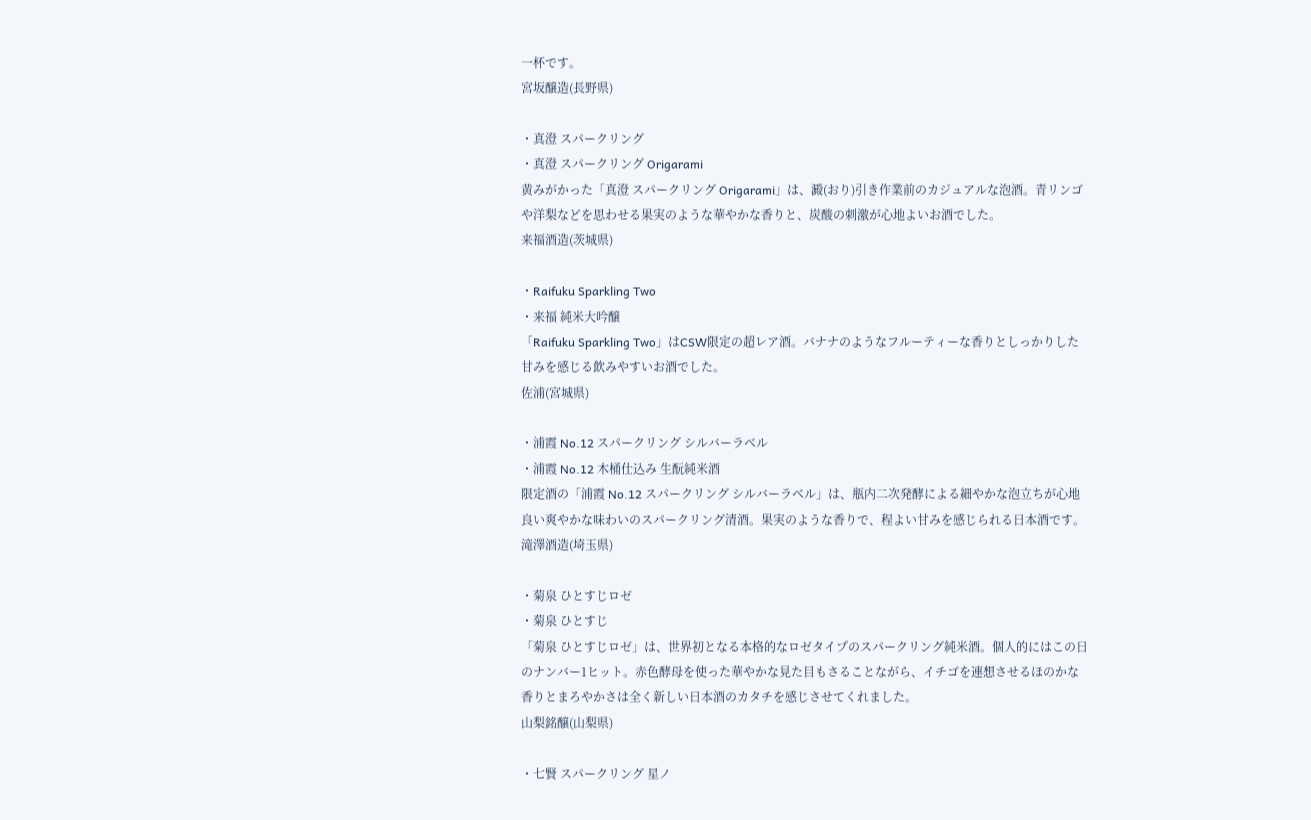一杯です。
宮坂醸造(長野県)

・真澄 スパークリング
・真澄 スパークリング Origarami
黄みがかった「真澄 スパークリング Origarami」は、澱(おり)引き作業前のカジュアルな泡酒。青リンゴや洋梨などを思わせる果実のような華やかな香りと、炭酸の刺激が心地よいお酒でした。
来福酒造(茨城県)

・Raifuku Sparkling Two
・来福 純米大吟醸
「Raifuku Sparkling Two」はCSW限定の超レア酒。バナナのようなフルーティーな香りとしっかりした甘みを感じる飲みやすいお酒でした。
佐浦(宮城県)

・浦霞 No.12 スパークリング シルバーラベル
・浦霞 No.12 木桶仕込み 生酛純米酒
限定酒の「浦霞 No.12 スパークリング シルバーラベル」は、瓶内二次発酵による細やかな泡立ちが心地良い爽やかな味わいのスパークリング清酒。果実のような香りで、程よい甘みを感じられる日本酒です。
滝澤酒造(埼玉県)

・菊泉 ひとすじロゼ
・菊泉 ひとすじ
「菊泉 ひとすじロゼ」は、世界初となる本格的なロゼタイプのスパークリング純米酒。個人的にはこの日のナンバー1ヒット。赤色酵母を使った華やかな見た目もさることながら、イチゴを連想させるほのかな香りとまろやかさは全く新しい日本酒のカタチを感じさせてくれました。
山梨銘醸(山梨県)

・七賢 スパークリング 星ノ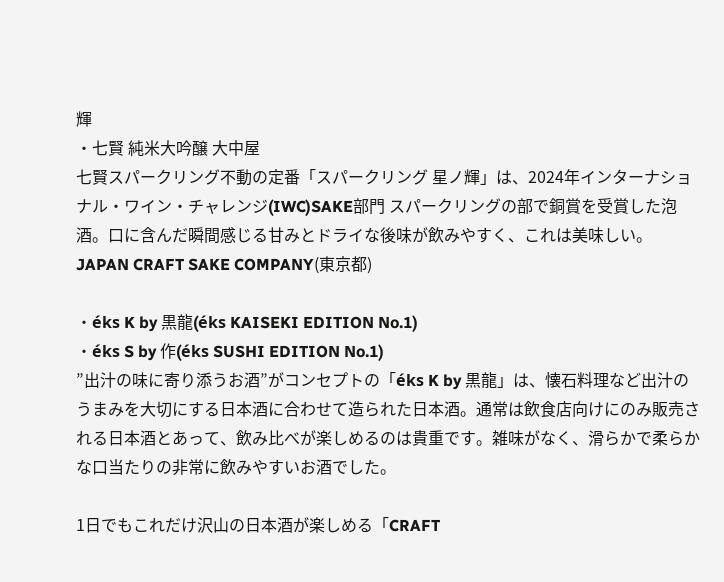輝
・七賢 純米大吟醸 大中屋
七賢スパークリング不動の定番「スパークリング 星ノ輝」は、2024年インターナショナル・ワイン・チャレンジ(IWC)SAKE部門 スパークリングの部で銅賞を受賞した泡酒。口に含んだ瞬間感じる甘みとドライな後味が飲みやすく、これは美味しい。
JAPAN CRAFT SAKE COMPANY(東京都)

・éks K by 黒龍(éks KAISEKI EDITION No.1)
・éks S by 作(éks SUSHI EDITION No.1)
”出汁の味に寄り添うお酒”がコンセプトの「éks K by 黒龍」は、懐石料理など出汁のうまみを大切にする日本酒に合わせて造られた日本酒。通常は飲食店向けにのみ販売される日本酒とあって、飲み比べが楽しめるのは貴重です。雑味がなく、滑らかで柔らかな口当たりの非常に飲みやすいお酒でした。

1日でもこれだけ沢山の日本酒が楽しめる「CRAFT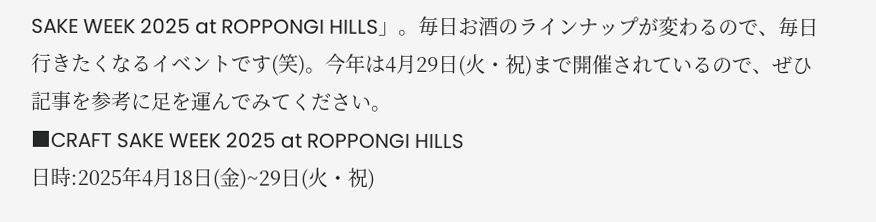SAKE WEEK 2025 at ROPPONGI HILLS」。毎日お酒のラインナップが変わるので、毎日行きたくなるイベントです(笑)。今年は4月29日(火・祝)まで開催されているので、ぜひ記事を参考に足を運んでみてください。
■CRAFT SAKE WEEK 2025 at ROPPONGI HILLS
日時:2025年4月18日(金)~29日(火・祝)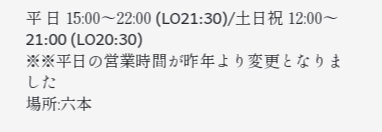平 日 15:00〜22:00 (LO21:30)/土日祝 12:00〜21:00 (LO20:30)
※※平日の営業時間が昨年より変更となりました
場所:六本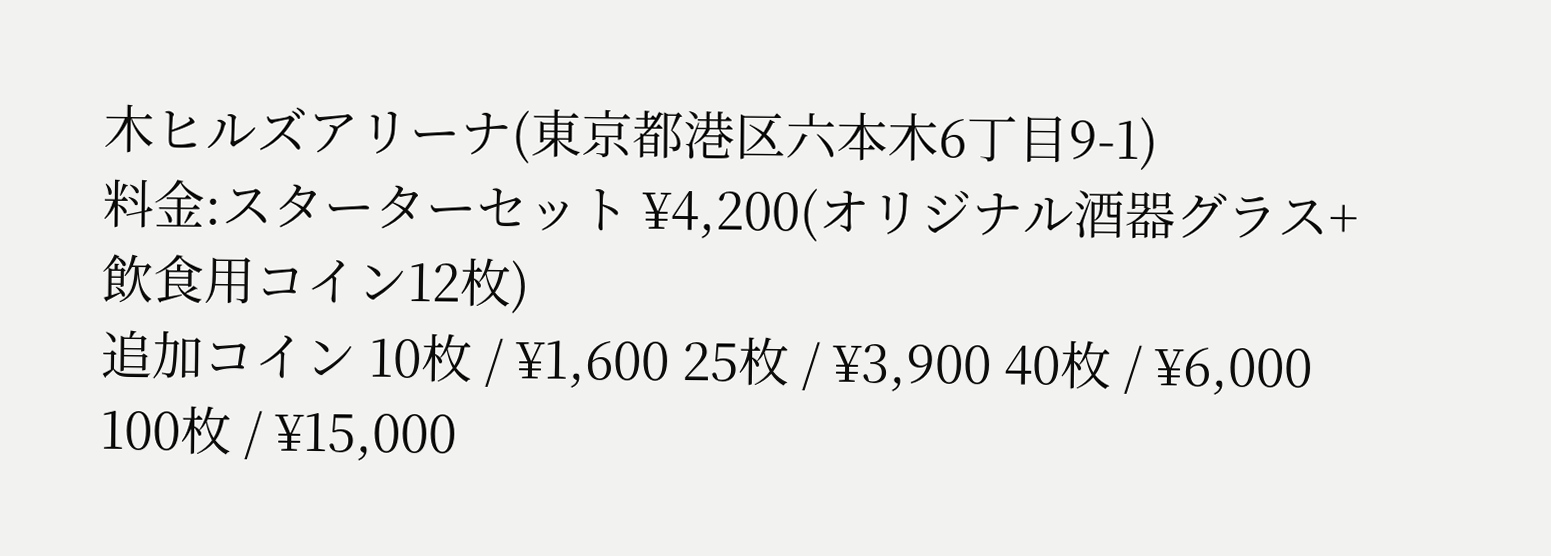木ヒルズアリーナ(東京都港区六本木6丁目9-1)
料金:スターターセット ¥4,200(オリジナル酒器グラス+飲食用コイン12枚)
追加コイン 10枚 / ¥1,600 25枚 / ¥3,900 40枚 / ¥6,000 100枚 / ¥15,000